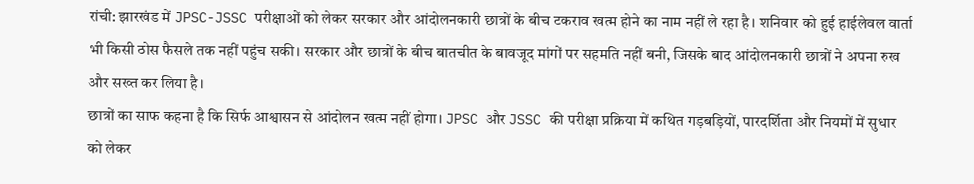रांची: झारखंड में JPSC-JSSC परीक्षाओं को लेकर सरकार और आंदोलनकारी छात्रों के बीच टकराव खत्म होने का नाम नहीं ले रहा है। शनिवार को हुई हाईलेवल वार्ता भी किसी ठोस फैसले तक नहीं पहुंच सकी। सरकार और छात्रों के बीच बातचीत के बावजूद मांगों पर सहमति नहीं बनी, जिसके बाद आंदोलनकारी छात्रों ने अपना रुख और सख्त कर लिया है।
छात्रों का साफ कहना है कि सिर्फ आश्वासन से आंदोलन खत्म नहीं होगा। JPSC और JSSC की परीक्षा प्रक्रिया में कथित गड़बड़ियों, पारदर्शिता और नियमों में सुधार को लेकर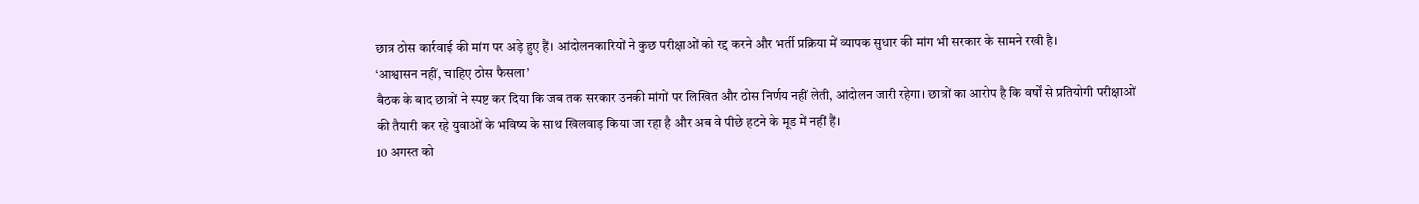छात्र ठोस कार्रवाई की मांग पर अड़े हुए हैं। आंदोलनकारियों ने कुछ परीक्षाओं को रद्द करने और भर्ती प्रक्रिया में व्यापक सुधार की मांग भी सरकार के सामने रखी है।
‘आश्वासन नहीं, चाहिए ठोस फैसला’
बैठक के बाद छात्रों ने स्पष्ट कर दिया कि जब तक सरकार उनकी मांगों पर लिखित और ठोस निर्णय नहीं लेती, आंदोलन जारी रहेगा। छात्रों का आरोप है कि वर्षों से प्रतियोगी परीक्षाओं की तैयारी कर रहे युवाओं के भविष्य के साथ खिलवाड़ किया जा रहा है और अब वे पीछे हटने के मूड में नहीं हैं।
10 अगस्त को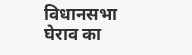विधानसभा घेराव का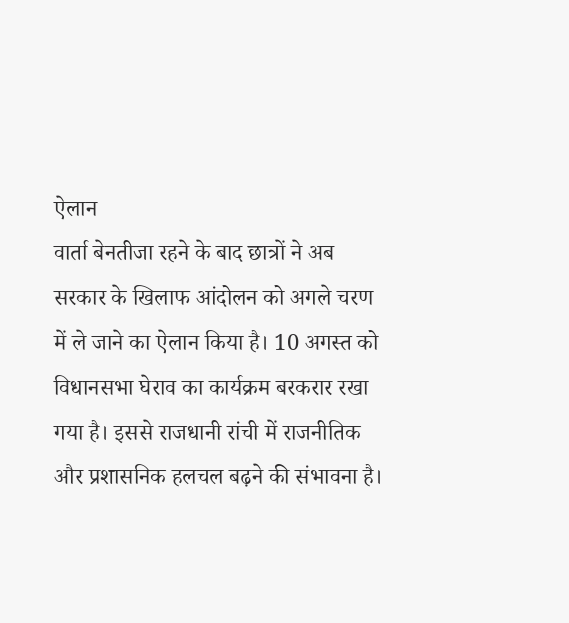ऐलान
वार्ता बेनतीजा रहने के बाद छात्रों ने अब सरकार के खिलाफ आंदोलन को अगले चरण में ले जाने का ऐलान किया है। 10 अगस्त को विधानसभा घेराव का कार्यक्रम बरकरार रखा गया है। इससे राजधानी रांची में राजनीतिक और प्रशासनिक हलचल बढ़ने की संभावना है।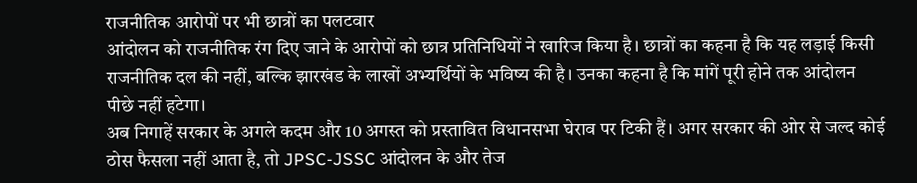राजनीतिक आरोपों पर भी छात्रों का पलटवार
आंदोलन को राजनीतिक रंग दिए जाने के आरोपों को छात्र प्रतिनिधियों ने खारिज किया है। छात्रों का कहना है कि यह लड़ाई किसी राजनीतिक दल की नहीं, बल्कि झारखंड के लाखों अभ्यर्थियों के भविष्य की है। उनका कहना है कि मांगें पूरी होने तक आंदोलन पीछे नहीं हटेगा।
अब निगाहें सरकार के अगले कदम और 10 अगस्त को प्रस्तावित विधानसभा घेराव पर टिकी हैं। अगर सरकार की ओर से जल्द कोई ठोस फैसला नहीं आता है, तो JPSC-JSSC आंदोलन के और तेज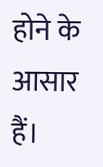होने के आसार हैं।